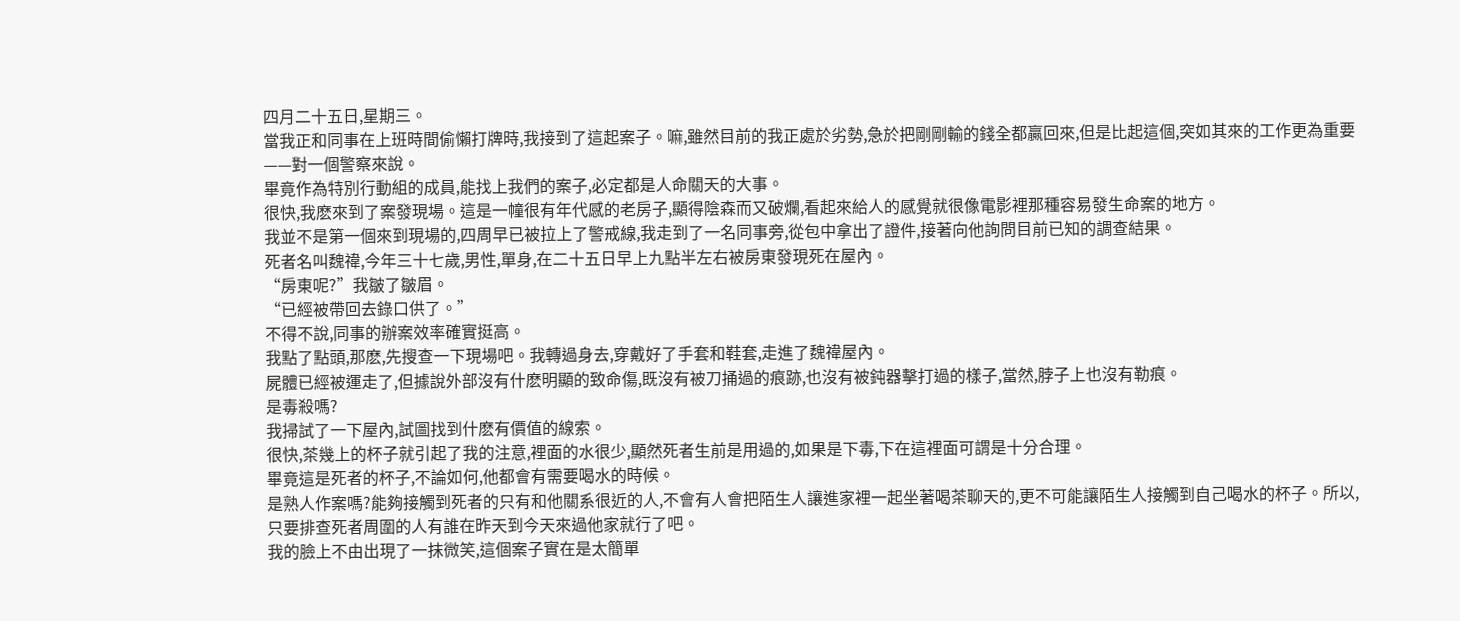四月二十五日,星期三。
當我正和同事在上班時間偷懶打牌時,我接到了這起案子。嘛,雖然目前的我正處於劣勢,急於把剛剛輸的錢全都贏回來,但是比起這個,突如其來的工作更為重要——對一個警察來說。
畢竟作為特別行動組的成員,能找上我們的案子,必定都是人命關天的大事。
很快,我麽來到了案發現場。這是一幢很有年代感的老房子,顯得陰森而又破爛,看起來給人的感覺就很像電影裡那種容易發生命案的地方。
我並不是第一個來到現場的,四周早已被拉上了警戒線,我走到了一名同事旁,從包中拿出了證件,接著向他詢問目前已知的調查結果。
死者名叫魏禕,今年三十七歲,男性,單身,在二十五日早上九點半左右被房東發現死在屋內。
“房東呢?”我皺了皺眉。
“已經被帶回去錄口供了。”
不得不說,同事的辦案效率確實挺高。
我點了點頭,那麽,先搜查一下現場吧。我轉過身去,穿戴好了手套和鞋套,走進了魏禕屋內。
屍體已經被運走了,但據說外部沒有什麽明顯的致命傷,既沒有被刀捅過的痕跡,也沒有被鈍器擊打過的樣子,當然,脖子上也沒有勒痕。
是毒殺嗎?
我掃試了一下屋內,試圖找到什麽有價值的線索。
很快,茶幾上的杯子就引起了我的注意,裡面的水很少,顯然死者生前是用過的,如果是下毒,下在這裡面可謂是十分合理。
畢竟這是死者的杯子,不論如何,他都會有需要喝水的時候。
是熟人作案嗎?能夠接觸到死者的只有和他關系很近的人,不會有人會把陌生人讓進家裡一起坐著喝茶聊天的,更不可能讓陌生人接觸到自己喝水的杯子。所以,只要排查死者周圍的人有誰在昨天到今天來過他家就行了吧。
我的臉上不由出現了一抹微笑,這個案子實在是太簡單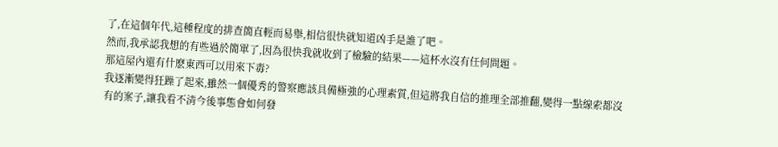了,在這個年代,這種程度的排查簡直輕而易舉,相信很快就知道凶手是誰了吧。
然而,我承認我想的有些過於簡單了,因為很快我就收到了檢驗的結果——這杯水沒有任何問題。
那這屋內還有什麽東西可以用來下毒?
我逐漸變得狂躁了起來,雖然一個優秀的警察應該具備極強的心理素質,但這將我自信的推理全部推翻,變得一點線索都沒有的案子,讓我看不清今後事態會如何發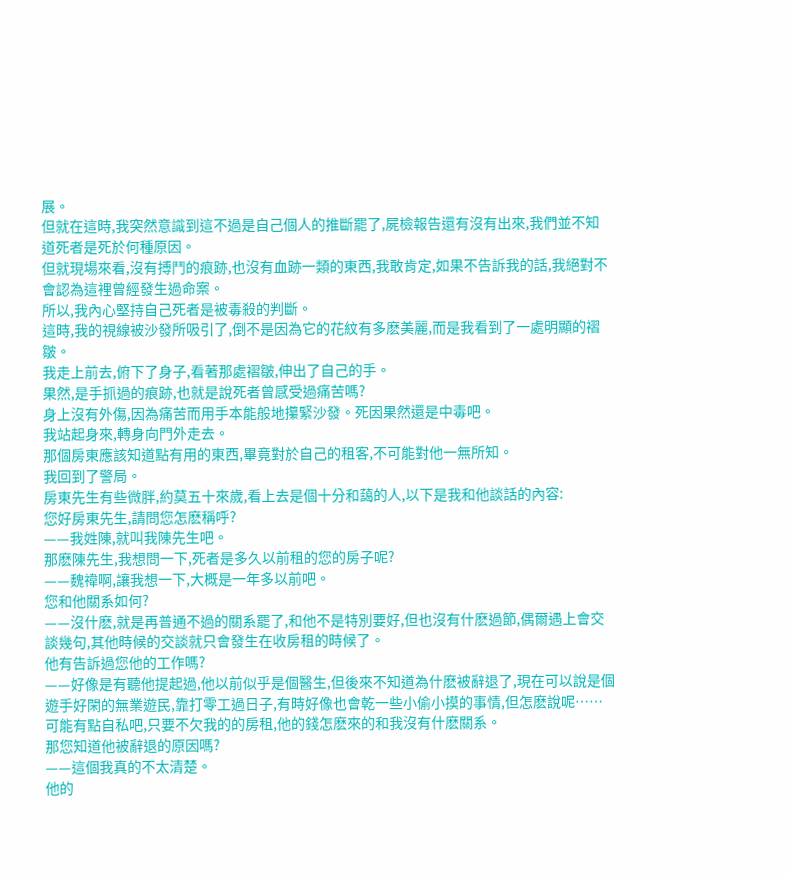展。
但就在這時,我突然意識到這不過是自己個人的推斷罷了,屍檢報告還有沒有出來,我們並不知道死者是死於何種原因。
但就現場來看,沒有搏鬥的痕跡,也沒有血跡一類的東西,我敢肯定,如果不告訴我的話,我絕對不會認為這裡曾經發生過命案。
所以,我內心堅持自己死者是被毒殺的判斷。
這時,我的視線被沙發所吸引了,倒不是因為它的花紋有多麽美麗,而是我看到了一處明顯的褶皺。
我走上前去,俯下了身子,看著那處褶皺,伸出了自己的手。
果然,是手抓過的痕跡,也就是說死者曾感受過痛苦嗎?
身上沒有外傷,因為痛苦而用手本能般地攥緊沙發。死因果然還是中毒吧。
我站起身來,轉身向門外走去。
那個房東應該知道點有用的東西,畢竟對於自己的租客,不可能對他一無所知。
我回到了警局。
房東先生有些微胖,約莫五十來歲,看上去是個十分和藹的人,以下是我和他談話的內容:
您好房東先生,請問您怎麽稱呼?
——我姓陳,就叫我陳先生吧。
那麽陳先生,我想問一下,死者是多久以前租的您的房子呢?
——魏禕啊,讓我想一下,大概是一年多以前吧。
您和他關系如何?
——沒什麽,就是再普通不過的關系罷了,和他不是特別要好,但也沒有什麽過節,偶爾遇上會交談幾句,其他時候的交談就只會發生在收房租的時候了。
他有告訴過您他的工作嗎?
——好像是有聽他提起過,他以前似乎是個醫生,但後來不知道為什麽被辭退了,現在可以說是個遊手好閑的無業遊民,靠打零工過日子,有時好像也會乾一些小偷小摸的事情,但怎麽說呢……可能有點自私吧,只要不欠我的的房租,他的錢怎麽來的和我沒有什麽關系。
那您知道他被辭退的原因嗎?
——這個我真的不太清楚。
他的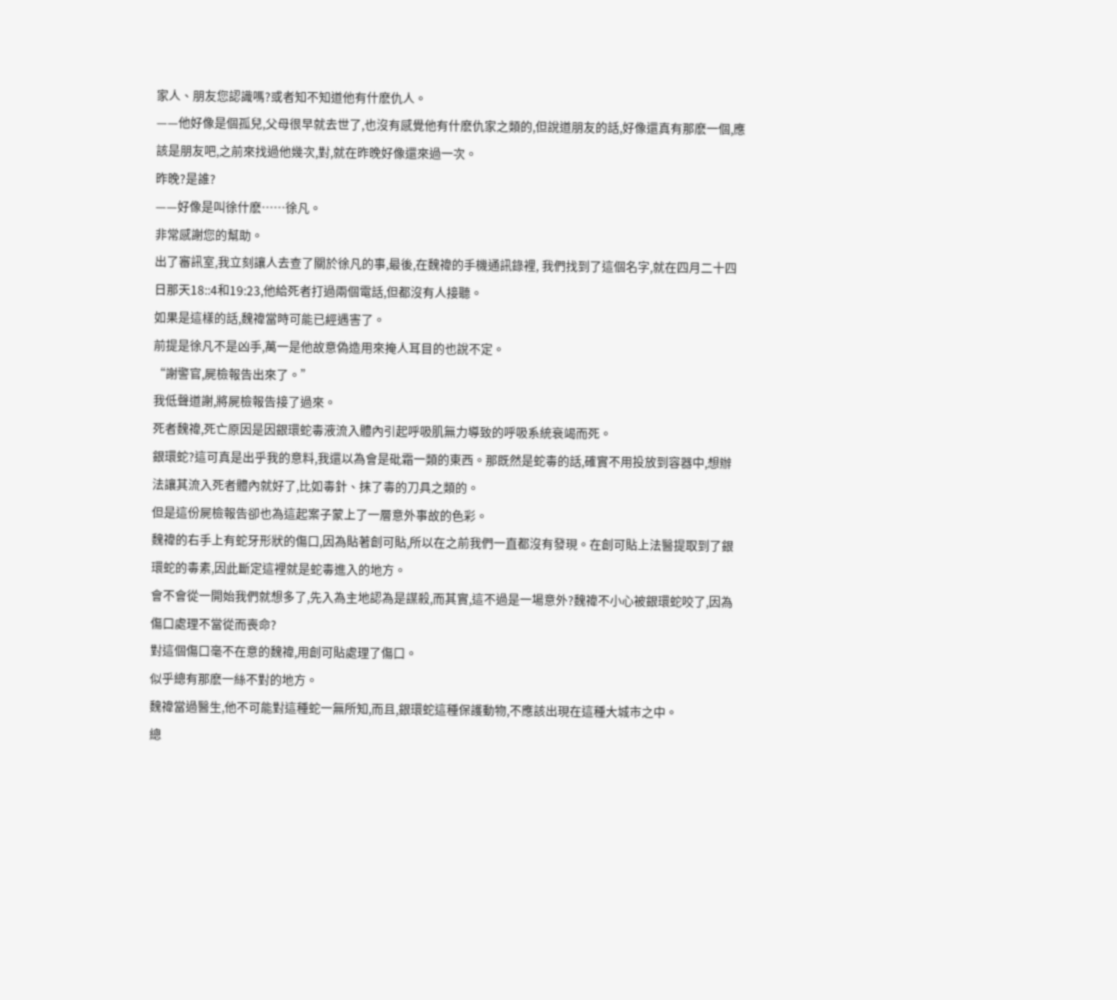家人、朋友您認識嗎?或者知不知道他有什麽仇人。
——他好像是個孤兒,父母很早就去世了,也沒有感覺他有什麽仇家之類的,但說道朋友的話,好像還真有那麽一個,應該是朋友吧,之前來找過他幾次,對,就在昨晚好像還來過一次。
昨晚?是誰?
——好像是叫徐什麽……徐凡。
非常感謝您的幫助。
出了審訊室,我立刻讓人去查了關於徐凡的事,最後,在魏禕的手機通訊錄裡, 我們找到了這個名字,就在四月二十四日那天18::4和19:23,他給死者打過兩個電話,但都沒有人接聽。
如果是這樣的話,魏禕當時可能已經遇害了。
前提是徐凡不是凶手,萬一是他故意偽造用來掩人耳目的也說不定。
“謝警官,屍檢報告出來了。”
我低聲道謝,將屍檢報告接了過來。
死者魏禕,死亡原因是因銀環蛇毒液流入體內引起呼吸肌無力導致的呼吸系統衰竭而死。
銀環蛇?這可真是出乎我的意料,我還以為會是砒霜一類的東西。那既然是蛇毒的話,確實不用投放到容器中,想辦法讓其流入死者體內就好了,比如毒針、抹了毒的刀具之類的。
但是這份屍檢報告卻也為這起案子蒙上了一層意外事故的色彩。
魏禕的右手上有蛇牙形狀的傷口,因為貼著創可貼,所以在之前我們一直都沒有發現。在創可貼上法醫提取到了銀環蛇的毒素,因此斷定這裡就是蛇毒進入的地方。
會不會從一開始我們就想多了,先入為主地認為是謀殺,而其實,這不過是一場意外?魏禕不小心被銀環蛇咬了,因為傷口處理不當從而喪命?
對這個傷口毫不在意的魏禕,用創可貼處理了傷口。
似乎總有那麽一絲不對的地方。
魏禕當過醫生,他不可能對這種蛇一無所知,而且,銀環蛇這種保護動物,不應該出現在這種大城市之中。
總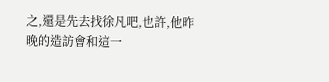之,還是先去找徐凡吧,也許,他昨晚的造訪會和這一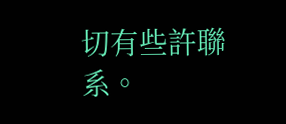切有些許聯系。